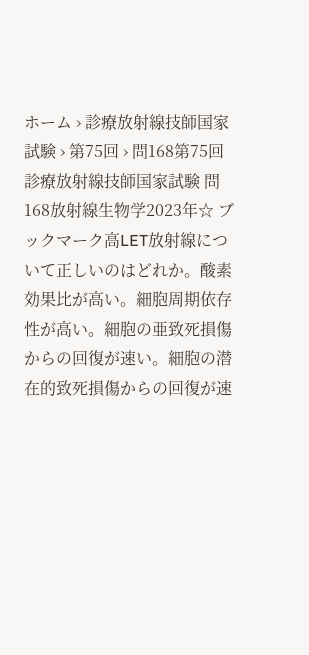ホーム › 診療放射線技師国家試験 › 第75回 › 問168第75回 診療放射線技師国家試験 問168放射線生物学2023年☆ ブックマーク高LET放射線について正しいのはどれか。酸素効果比が高い。細胞周期依存性が高い。細胞の亜致死損傷からの回復が速い。細胞の潜在的致死損傷からの回復が速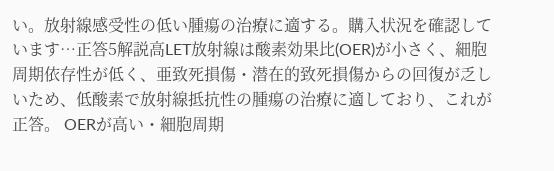い。放射線感受性の低い腫瘍の治療に適する。購入状況を確認しています…正答5解説高LET放射線は酸素効果比(OER)が小さく、細胞周期依存性が低く、亜致死損傷・潜在的致死損傷からの回復が乏しいため、低酸素で放射線抵抗性の腫瘍の治療に適しており、これが正答。 OERが高い・細胞周期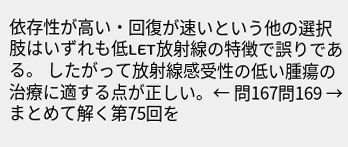依存性が高い・回復が速いという他の選択肢はいずれも低LET放射線の特徴で誤りである。 したがって放射線感受性の低い腫瘍の治療に適する点が正しい。← 問167問169 →まとめて解く第75回を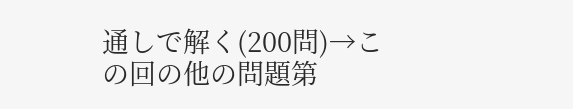通しで解く(200問)→この回の他の問題第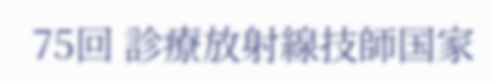75回 診療放射線技師国家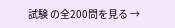試験 の全200問を見る →